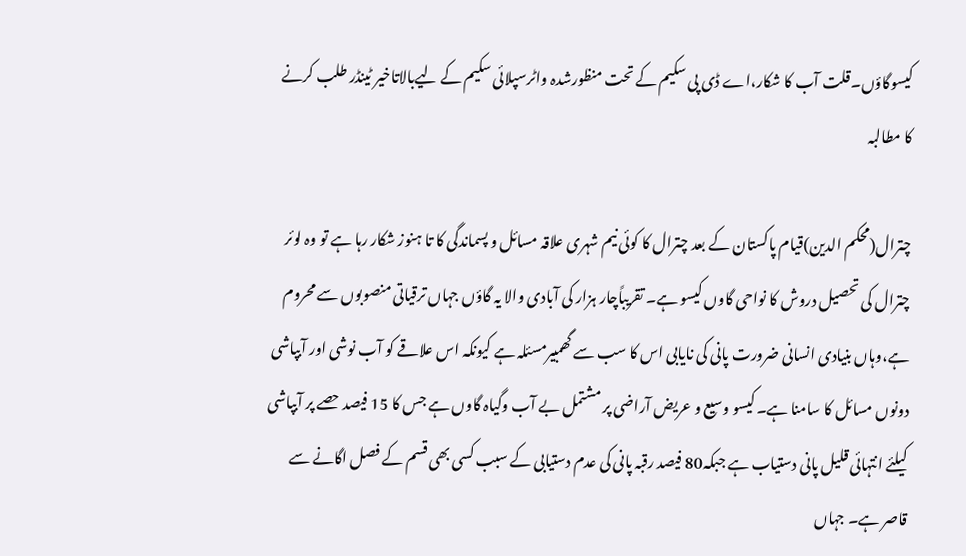کیسوگاؤں۔قلت آب کا شکار،اے ڈی پی سکیم کے تحت منظورشدہ واٹرسپلائی سکیم کے لیےبالاتاخیر ٹینڈر طلب کرنے کا مطالبہ

چترال(محکم الدین)قیام پاکستان کے بعد چترال کا کوئی نیم شہری علاقہ مسائل و پسماندگی کا تا ہنوز شکار رہا ہے تو وہ لوئر چترال کی تحصیل دروش کا نواحی گاوں کیسو ہے۔ تقریباًچار ہزار کی آبادی والا یہ گاؤں جہاں ترقیاتی منصوبوں سے محروم ہے،وہاں بنیادی انسانی ضرورت پانی کی نایابی اس کا سب سے گھمبیرمسئلہ ہے کیونکہ اس علاقے کو آب نوشی اور آبپاشی دونوں مسائل کا سامنا ہے۔ کیسو وسیع و عریض آراضی پر مشتمل بے آب وگیاہ گاوں ہے جس کا 15 فیصد حصے پر آبپاشی کیلئے انتہائی قلیل پانی دستیاب ہے جبکہ80 فیصد رقبہ پانی کی عدم دستیابی کے سبب کسی بھی قسم کے فصل اگانے سے قاصر ہے۔ جہاں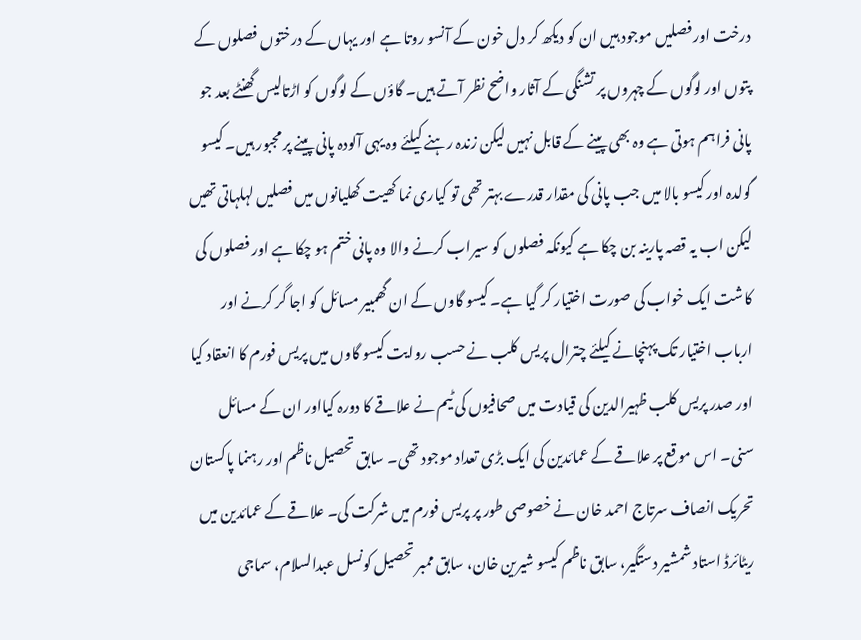درخت اور فصلیں موجود ہیں ان کو دیکھ کر دل خون کے آنسو روتا ہے اور یہاں کے درختوں فصلوں کے پتوں اور لوگوں کے چہروں پر تشنگی کے آثار واضح نظر آتے ہیں۔ گاؤں کے لوگوں کو اڑتالیس گھنٹے بعد جو پانی فراہم ہوتی ہے وہ بھی پینے کے قابل نہیں لیکن زندہ رہنے کیلئے وہ یہی آلودہ پانی پینے پر مجبور ہیں۔ کیسو گولدہ اور کیسو بالا میں جب پانی کی مقدار قدرے بہتر تھی تو کیاری نما کھیت کھلیانوں میں فصلیں لہلہاتی تھیں لیکن اب یہ قصہ پارینہ بن چکا ہے کیونکہ فصلوں کو سیراب کرنے والا وہ پانی ختم ہو چکا ہے اور فصلوں کی کاشت ایک خواب کی صورت اختیار کر گیا ہے۔ کیسو گاوں کے ان گھمبیر مسائل کو اجا گر کرنے اور ارباب اختیار تک پہنچانے کیلئے چترال پریس کلب نے حسب روایت کیسو گاوں میں پریس فورم کا انعقاد کیا اور صدر پریس کلب ظہیرالدین کی قیادت میں صحافیوں کی ٹیم نے علاقے کا دورہ کیااور ان کے مسائل سنی۔ اس موقع پر علاقے کے عمائدین کی ایک بڑی تعداد موجود تھی۔ سابق تحصیل ناظم اور رہنما پاکستان تحریک انصاف سرتاج احمد خان نے خصوصی طور پر پریس فورم میں شرکت کی۔ علاقے کے عمائدین میں ریٹائرڈ استاد شمشیر دستگیر، سابق ناظم کیسو شیرین خان، سابق ممبر تحصیل کونسل عبدالسلام، سماجی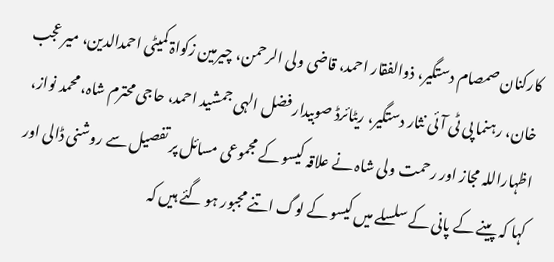کارکنان صمصام دستگیر، ذوالفقار احمد، قاضی ولی الرحمن، چیرمین زکواۃ کمیٹی احمدالدین، میر عجب خان، رہنما پی ٹی آئی نثار دستگیر، ریٹائرڈ صوبیدار فضل الہی جمشید احمد، حاجی محترم شاہ، محمد نواز، اظہاراللہ مجاز اور رحمت ولی شاہ نے علاقہ کیسو کے مجموعی مسائل پر تفصیل سے روشنی ڈالی اور کہا کہ پینے کے پانی کے سلسلے میں کیسو کے لوگ اتنے مجبور ہو گئے ہیں کہ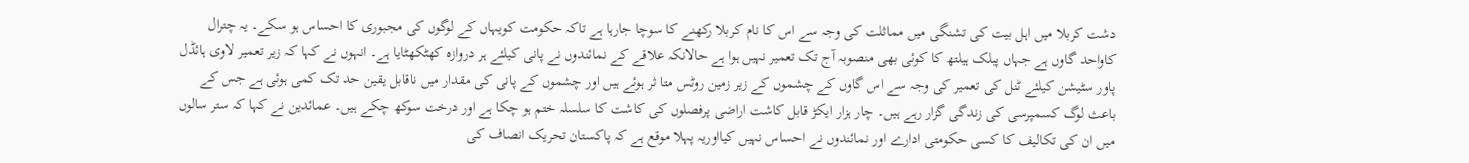دشت کربلا میں اہل بیت کی تشنگی میں مماثلت کی وجہ سے اس کا نام کربلا رکھنے کا سوچا جارہا ہے تاکہ حکومت کویہاں کے لوگوں کی مجبوری کا احساس ہو سکے۔ یہ چترال کاواحد گاوں ہے جہاں پبلک ہیلتھ کا کوئی بھی منصوبہ آج تک تعمیر نہیں ہوا ہے حالانکہ علاقے کے نمائندوں نے پانی کیلئے ہر دروازہ کھٹکھٹایا ہے۔ انہوں نے کہا کہ زیر تعمیر لاوی ہائڈل پاور سٹیشن کیلئے ٹنل کی تعمیر کی وجہ سے اس گاوں کے چشموں کے زیر زمین روٹس متا ثر ہوئے ہیں اور چشموں کے پانی کی مقدار میں ناقابل یقین حد تک کمی ہوئی ہے جس کے باعث لوگ کسمپرسی کی زندگی گزار رہے ہیں۔ چار ہزار ایکڑ قابل کاشت اراضی پرفصلوں کی کاشت کا سلسلہ ختم ہو چکا ہے اور درخت سوکھ چکے ہیں۔ عمائدین نے کہا کہ ستر سالوں میں ان کی تکالیف کا کسی حکومتی ادارے اور نمائندوں نے احساس نہیں کیااوریہ پہلا موقع ہے کہ پاکستان تحریک انصاف کی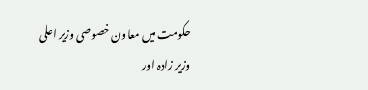حکومت میں معاون خصوصی وزیر اعلی وزیر زادہ اور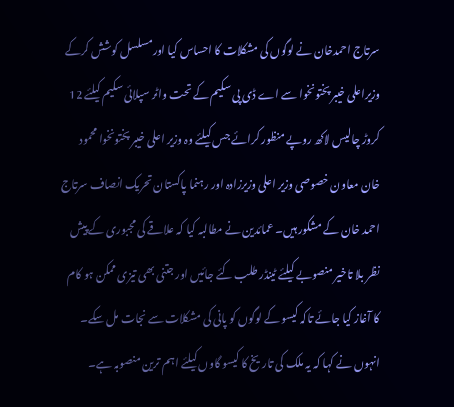سرتاج احمدخان نے لوگوں کی مشکلات کا احساس کیا اورمسلسل کوشش کرکے وزیراعلی خیبر پختونخوا سے اے ڈی پی سکیم کے تحت واٹر سپلائی سکیم کیلئے 12 کروڑ چالیس لاکھ روپے منظور کرائے جس کیلئے وہ وزیر اعلی خیبر پختونخوا محمود خان معاون خصوصی وزیر اعلی وزیرزادہ اور رہنما پاکستان تحریک انصاف سرتاج احمد خان کے مشکور ہیں۔ عمائدین نے مطالبہ کیا کہ علاقے کی مجبوری کے پیش نظر بلا تاخیر منصوبے کیلئے ٹینڈر طلب کئے جائیں اور جتنی بھی تیزی ممکن ہو کام کا آغاز کیا جائے تاکہ کیسو کے لوگوں کو پانی کی مشکلات سے نجات مل سکے۔ انہوں نے کہا کہ یہ ملک کی تاریخ کا کیسو گاوں کیلئے اہم ترین منصوبہ ہے۔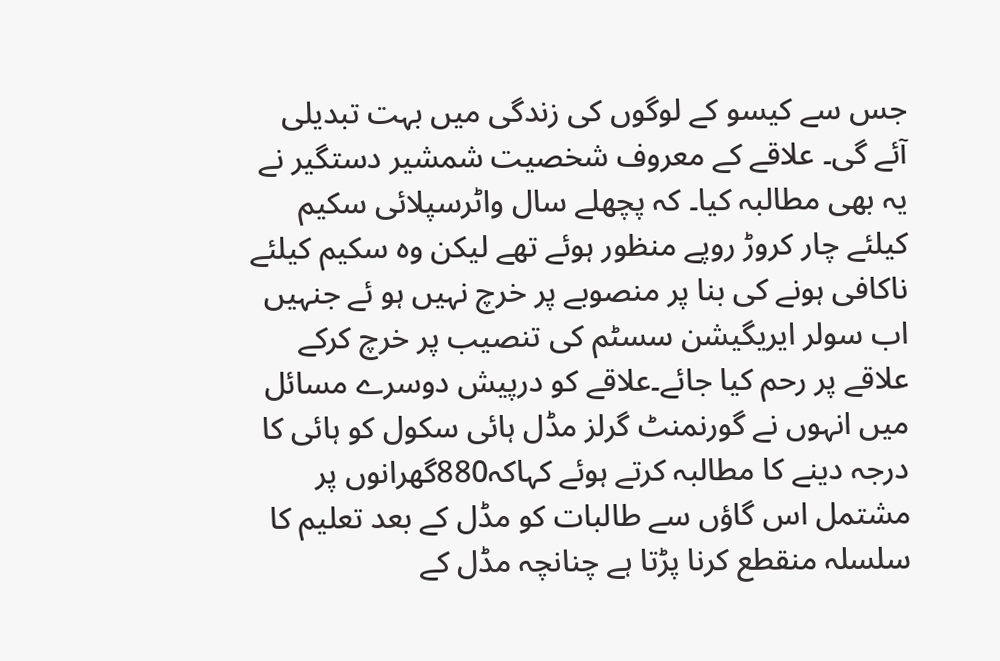جس سے کیسو کے لوگوں کی زندگی میں بہت تبدیلی آئے گی۔ علاقے کے معروف شخصیت شمشیر دستگیر نے یہ بھی مطالبہ کیا۔ کہ پچھلے سال واٹرسپلائی سکیم کیلئے چار کروڑ روپے منظور ہوئے تھے لیکن وہ سکیم کیلئے ناکافی ہونے کی بنا پر منصوبے پر خرچ نہیں ہو ئے جنہیں اب سولر ایریگیشن سسٹم کی تنصیب پر خرچ کرکے علاقے پر رحم کیا جائے۔علاقے کو درپیش دوسرے مسائل میں انہوں نے گورنمنٹ گرلز مڈل ہائی سکول کو ہائی کا درجہ دینے کا مطالبہ کرتے ہوئے کہاکہ880گھرانوں پر مشتمل اس گاؤں سے طالبات کو مڈل کے بعد تعلیم کا سلسلہ منقطع کرنا پڑتا ہے چنانچہ مڈل کے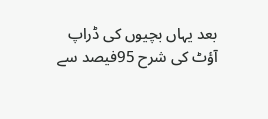بعد یہاں بچیوں کی ڈراپ آؤٹ کی شرح 95فیصد سے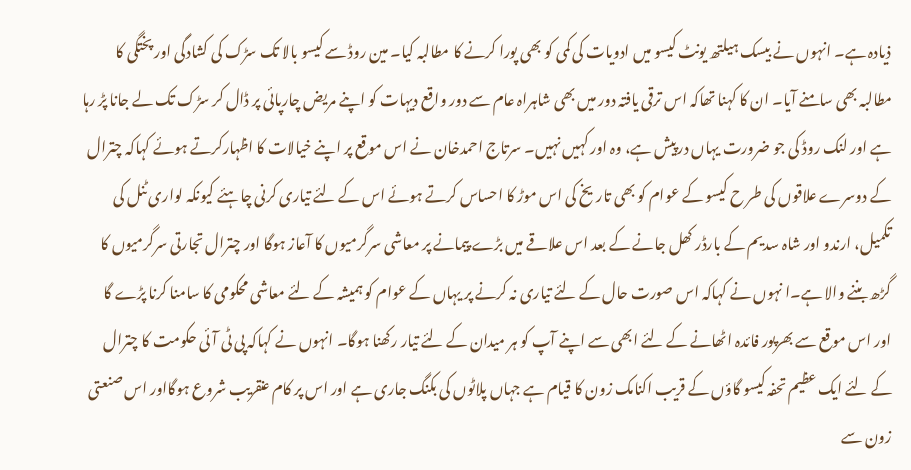ذیادہ ہے۔ انہوں نے بیسک ہیلتھ یونٹ کیسو میں ادویات کی کمی کو بھی پورا کرنے کا مطالبہ کیا۔ مین روڈ سے کیسو بالا تک سڑک کی کشادگی اور پختگی کا مطالبہ بھی سامنے آیا۔ ان کا کہنا تھاکہ اس ترقی یافتہ دور میں بھی شاہراہ عام سے دور واقع دیہات کو اپنے مریض چارپائی پر ڈال کر سڑک تک لے جانا پڑ رہا ہے اور لنک روڈ کی جو ضرورت یہاں درپیش ہے، وہ اور کہیں نہیں۔ سرتاج احمدخان نے اس موقع پر اپنے خیالات کا اظہارکرتے ہوئے کہاکہ چترال کے دوسرے علاقوں کی طر ح کیسو کے عوام کو بھی تاریخ کی اس موڑ کا احساس کرتے ہوئے اس کے لئے تیاری کرنی چاہئے کیونکہ لواری ٹنل کی تکمیل، ارندو اور شاہ سدیم کے بارڈر کھل جانے کے بعد اس علاقے میں بڑے پیمانے پر معاشی سرگرمیوں کا آعاز ہوگا اور چترال تجارتی سرگرمیوں کا گڑھ بننے والا ہے۔ا نہوں نے کہاکہ اس صورت حال کے لئے تیاری نہ کرنے پر یہاں کے عوام کو ہمیشہ کے لئے معاشی محکومی کا سامنا کرنا پڑے گا اور اس موقع سے بھرپور فائدہ اٹھانے کے لئے ابھی سے اپنے آپ کو ہر میدان کے لئے تیار رکھنا ہوگا۔ انہوں نے کہاکہ پی ٹی آئی حکومت کا چترال کے لئے ایک عظیم تحفہ کیسو گاؤں کے قریب اکنامک زون کا قیام ہے جہاں پلاٹوں کی بکنگ جاری ہے اور اس پر کام عنقریب شروع ہوگااور اس صنعتی زون سے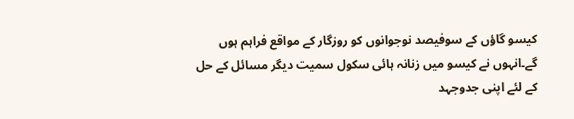کیسو گاؤں کے سوفیصد نوجوانوں کو روزگار کے مواقع فراہم ہوں گے۔انہوں نے کیسو میں زنانہ ہائی سکول سمیت دیگر مسائل کے حل کے لئے اپنی جدوجہد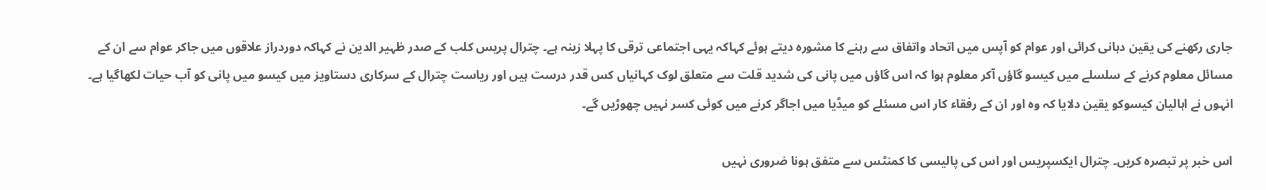جاری رکھنے کی یقین دہانی کرائی اور عوام کو آپس میں اتحاد واتفاق سے رہنے کا مشورہ دیتے ہوئے کہاکہ یہی اجتماعی ترقی کا پہلا زینہ ہے۔ چترال پریس کلب کے صدر ظہیر الدین نے کہاکہ دوردراز علاقوں میں جاکر عوام سے ان کے مسائل معلوم کرنے کے سلسلے میں کیسو گاؤں آکر معلوم ہوا کہ اس گاؤں میں پانی کی شدید قلت سے متعلق لوک کہانیاں کس قدر درست ہیں اور ریاست چترال کے سرکاری دستاویز میں کیسو میں پانی کو آب حیات لکھاگیا ہے۔ انہوں نے اہالیان کیسوکو یقین دلایا کہ وہ اور ان کے رفقاء کار اس مسئلے کو میڈیا میں اجاگر کرنے میں کوئی کسر نہیں چھوڑیں گے۔

اس خبر پر تبصرہ کریں۔ چترال ایکسپریس اور اس کی پالیسی کا کمنٹس سے متفق ہونا ضروری نہیں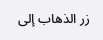زر الذهاب إلى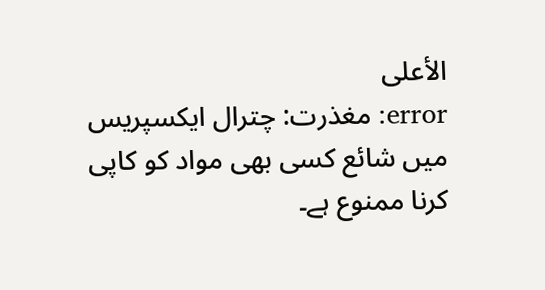الأعلى
error: مغذرت: چترال ایکسپریس میں شائع کسی بھی مواد کو کاپی کرنا ممنوع ہے۔